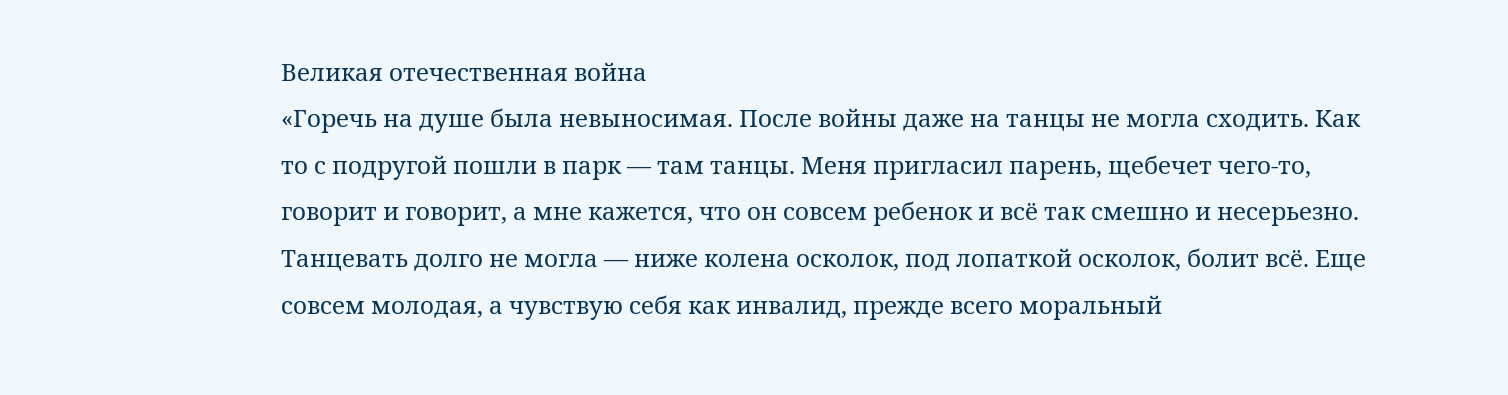Великая отечественная война
«Горечь на душе была невыносимая. После войны даже на танцы не могла сходить. Как то с подругой пошли в парк — там танцы. Меня пригласил парень, щебечет чего-то, говорит и говорит, а мне кажется, что он совсем ребенок и всё так смешно и несерьезно. Танцевать долго не могла — ниже колена осколок, под лопаткой осколок, болит всё. Еще совсем молодая, а чувствую себя как инвалид, прежде всего моральный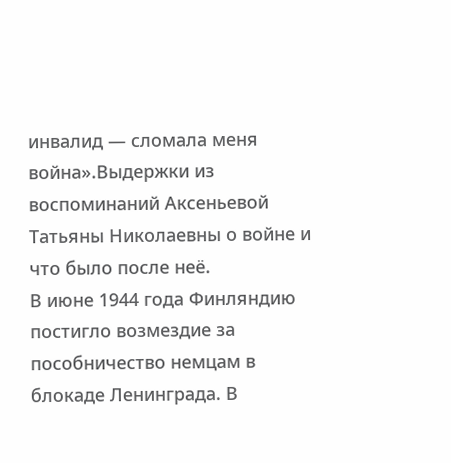инвалид — сломала меня война».Выдержки из воспоминаний Аксеньевой Татьяны Николаевны о войне и что было после неё.
В июне 1944 года Финляндию постигло возмездие за пособничество немцам в блокаде Ленинграда. В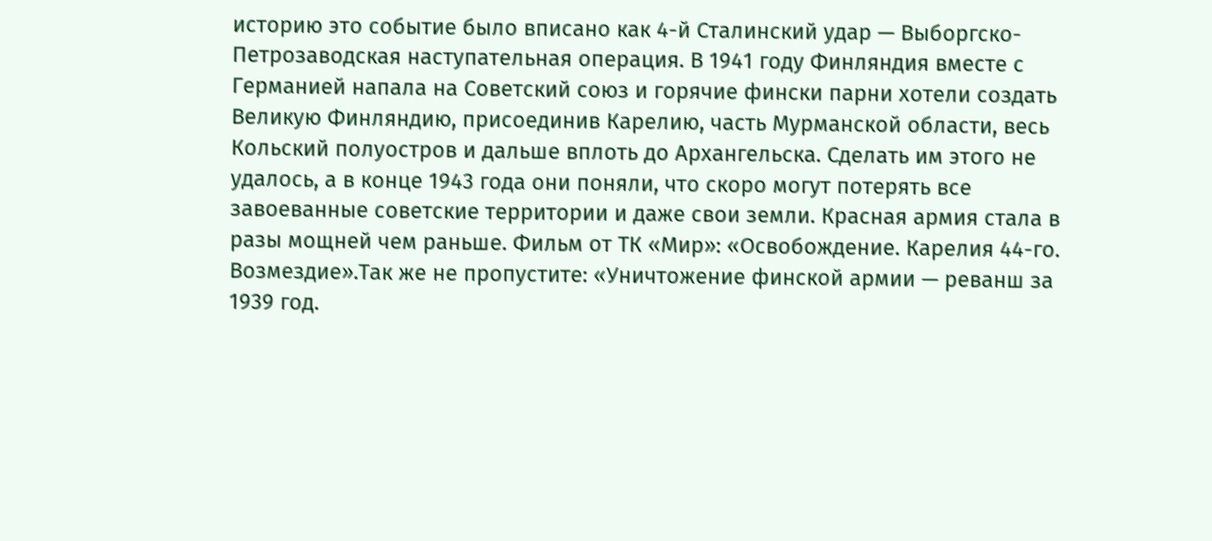историю это событие было вписано как 4-й Сталинский удар — Выборгско-Петрозаводская наступательная операция. В 1941 году Финляндия вместе с Германией напала на Советский союз и горячие фински парни хотели создать Великую Финляндию, присоединив Карелию, часть Мурманской области, весь Кольский полуостров и дальше вплоть до Архангельска. Сделать им этого не удалось, а в конце 1943 года они поняли, что скоро могут потерять все завоеванные советские территории и даже свои земли. Красная армия стала в разы мощней чем раньше. Фильм от ТК «Мир»: «Освобождение. Карелия 44-го. Возмездие».Так же не пропустите: «Уничтожение финской армии — реванш за 1939 год.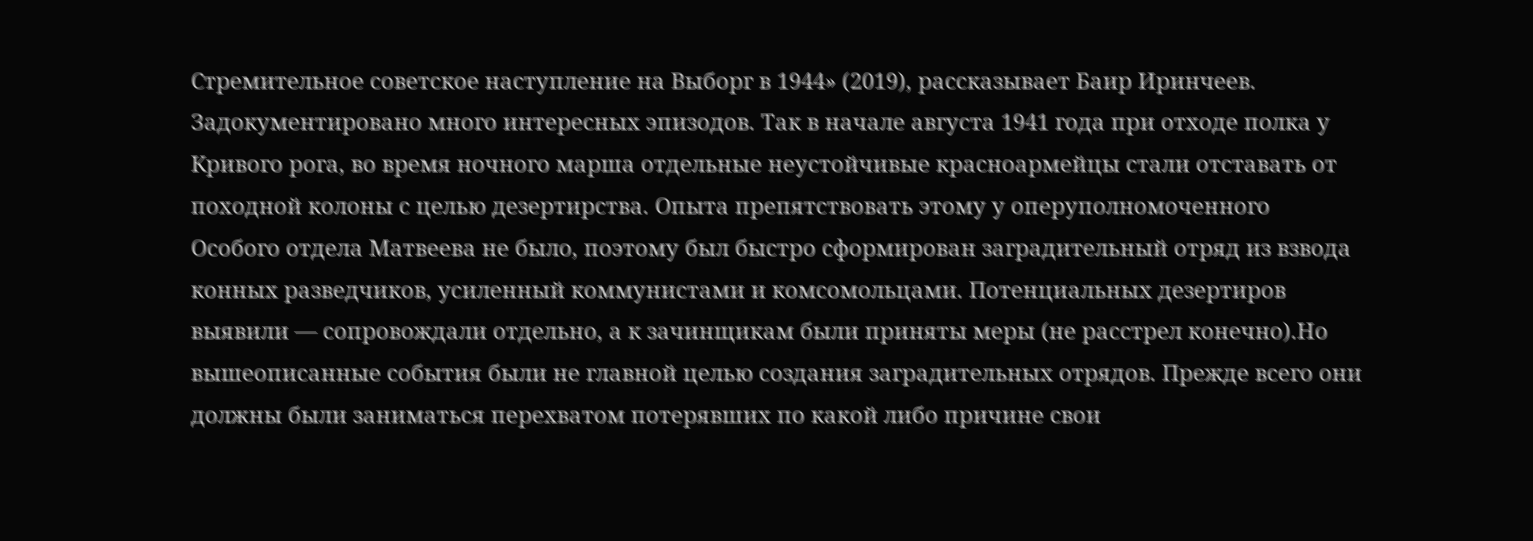Стремительное советское наступление на Выборг в 1944» (2019), рассказывает Баир Иринчеев.
Задокументировано много интересных эпизодов. Так в начале августа 1941 года при отходе полка у Кривого рога, во время ночного марша отдельные неустойчивые красноармейцы стали отставать от походной колоны с целью дезертирства. Опыта препятствовать этому у оперуполномоченного Особого отдела Матвеева не было, поэтому был быстро сформирован заградительный отряд из взвода конных разведчиков, усиленный коммунистами и комсомольцами. Потенциальных дезертиров выявили — сопровождали отдельно, а к зачинщикам были приняты меры (не расстрел конечно).Но вышеописанные события были не главной целью создания заградительных отрядов. Прежде всего они должны были заниматься перехватом потерявших по какой либо причине свои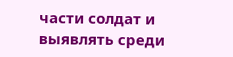части солдат и выявлять среди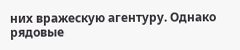них вражескую агентуру. Однако рядовые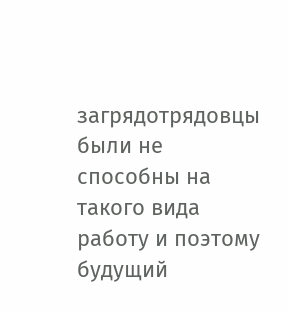загрядотрядовцы были не способны на такого вида работу и поэтому будущий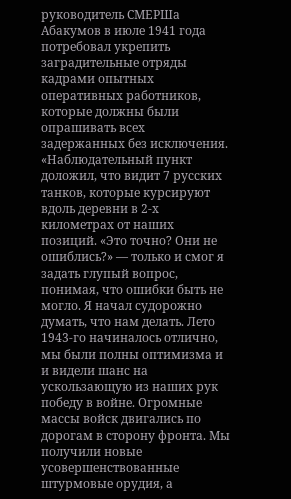руководитель СМЕРШа Абакумов в июле 1941 года потребовал укрепить заградительные отряды кадрами опытных оперативных работников, которые должны были опрашивать всех задержанных без исключения.
«Наблюдательный пункт доложил, что видит 7 русских танков, которые курсируют вдоль деревни в 2-х километрах от наших позиций. «Это точно? Они не ошиблись?» — только и смог я задать глупый вопрос, понимая, что ошибки быть не могло. Я начал судорожно думать, что нам делать. Лето 1943-го начиналось отлично, мы были полны оптимизма и и видели шанс на ускользающую из наших рук победу в войне. Огромные массы войск двигались по дорогам в сторону фронта. Мы получили новые усовершенствованные штурмовые орудия, а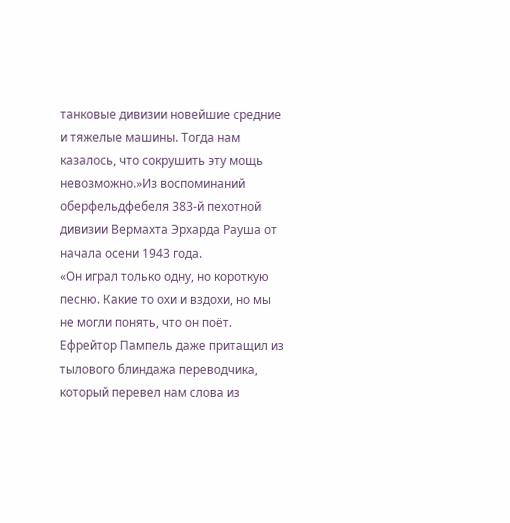танковые дивизии новейшие средние и тяжелые машины. Тогда нам казалось, что сокрушить эту мощь невозможно.»Из воспоминаний оберфельдфебеля 383-й пехотной дивизии Вермахта Эрхарда Рауша от начала осени 1943 года.
«Он играл только одну, но короткую песню. Какие то охи и вздохи, но мы не могли понять, что он поёт. Ефрейтор Пампель даже притащил из тылового блиндажа переводчика, который перевел нам слова из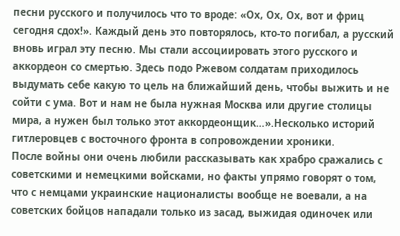песни русского и получилось что то вроде: «Ох, Ох, Ох, вот и фриц сегодня сдох!». Каждый день это повторялось, кто-то погибал, а русский вновь играл эту песню. Мы стали ассоциировать этого русского и аккордеон со смертью. Здесь подо Ржевом солдатам приходилось выдумать себе какую то цель на ближайший день, чтобы выжить и не сойти с ума. Вот и нам не была нужная Москва или другие столицы мира, а нужен был только этот аккордеонщик…».Несколько историй гитлеровцев с восточного фронта в сопровождении хроники.
После войны они очень любили рассказывать как храбро сражались с советскими и немецкими войсками, но факты упрямо говорят о том, что с немцами украинские националисты вообще не воевали, а на советских бойцов нападали только из засад, выжидая одиночек или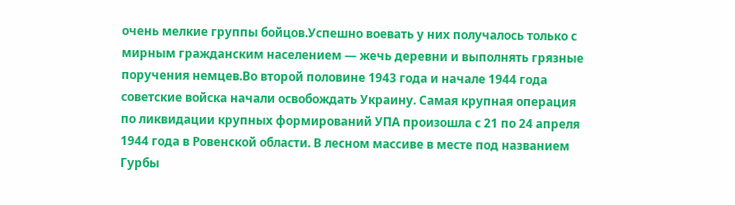очень мелкие группы бойцов.Успешно воевать у них получалось только с мирным гражданским населением — жечь деревни и выполнять грязные поручения немцев.Во второй половине 1943 года и начале 1944 года советские войска начали освобождать Украину. Самая крупная операция по ликвидации крупных формирований УПА произошла с 21 по 24 апреля 1944 года в Ровенской области. В лесном массиве в месте под названием Гурбы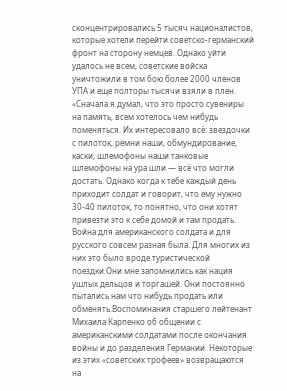сконцентрировались 5 тысяч националистов, которые хотели перейти советско-германский фронт на сторону немцев. Однако уйти удалось не всем, советские войска уничтожили в том бою более 2000 членов УПА и еще полторы тысячи взяли в плен.
«Сначала я думал, что это просто сувениры на память, всем хотелось чем нибудь поменяться. Их интересовало всё: звездочки с пилоток, ремни наши, обмундирование, каски, шлемофоны наши танковые шлемофоны на ура шли — всё что могли достать. Однако когда к тебе каждый день приходит солдат и говорит, что ему нужно 30-40 пилоток, то понятно, что они хотят привезти это к себе домой и там продать. Война для американского солдата и для русского совсем разная была. Для многих из них это было вроде туристической поездки.Они мне запомнились как нация ушлых дельцов и торгашей. Они постоянно пытались нам что нибудь продать или обменять.Воспоминания старшего лейтенант Михаила Карпенко об общении с американскими солдатами после окончания войны и до разделения Германии. Некоторые из этих «советских трофеев» возвращаются на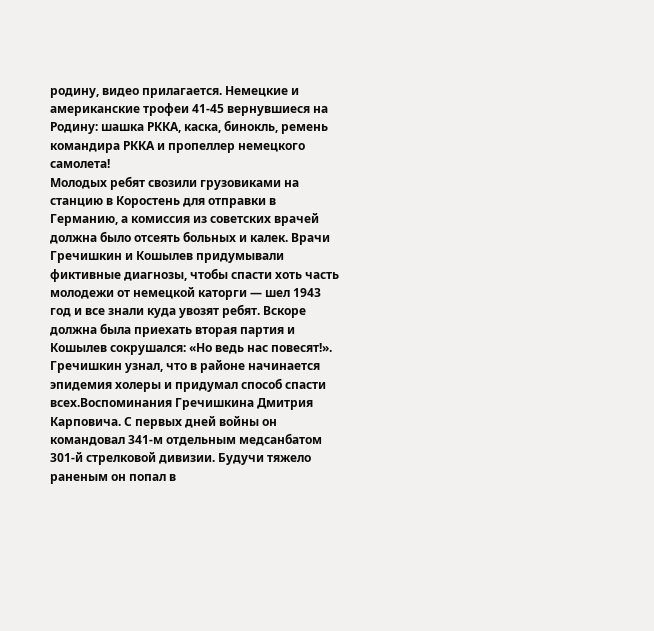родину, видео прилагается. Немецкие и американские трофеи 41-45 вернувшиеся на Родину: шашка РККА, каска, бинокль, ремень командира РККА и пропеллер немецкого самолета!
Молодых ребят свозили грузовиками на станцию в Коростень для отправки в Германию, а комиссия из советских врачей должна было отсеять больных и калек. Врачи Гречишкин и Кошылев придумывали фиктивные диагнозы, чтобы спасти хоть часть молодежи от немецкой каторги — шел 1943 год и все знали куда увозят ребят. Вскоре должна была приехать вторая партия и Кошылев сокрушался: «Но ведь нас повесят!». Гречишкин узнал, что в районе начинается эпидемия холеры и придумал способ спасти всех.Воспоминания Гречишкина Дмитрия Карповича. С первых дней войны он командовал 341-м отдельным медсанбатом 301-й стрелковой дивизии. Будучи тяжело раненым он попал в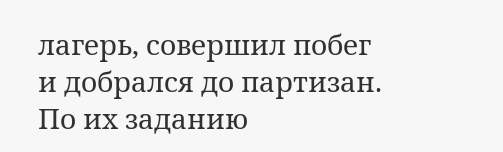лагерь, совершил побег и добрался до партизан. По их заданию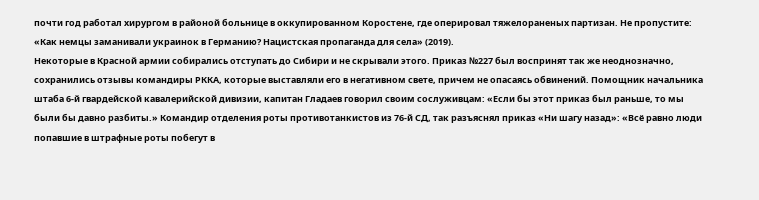почти год работал хирургом в районой больнице в оккупированном Коростене, где оперировал тяжелораненых партизан. Не пропустите: «Как немцы заманивали украинок в Германию? Нацистская пропаганда для села» (2019).
Некоторые в Красной армии собирались отступать до Сибири и не скрывали этого. Приказ №227 был воспринят так же неоднозначно, сохранились отзывы командиры РККА, которые выставляли его в негативном свете, причем не опасаясь обвинений. Помощник начальника штаба 6-й гвардейской кавалерийской дивизии, капитан Гладаев говорил своим сослуживцам: «Если бы этот приказ был раньше, то мы были бы давно разбиты.» Командир отделения роты противотанкистов из 76-й СД, так разъяснял приказ «Ни шагу назад»: «Всё равно люди попавшие в штрафные роты побегут в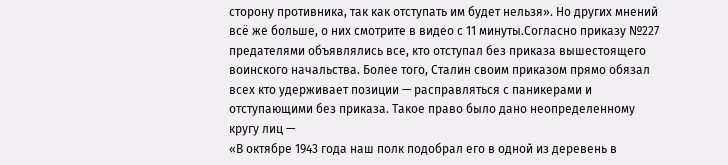сторону противника, так как отступать им будет нельзя». Но других мнений всё же больше, о них смотрите в видео с 11 минуты.Согласно приказу №227 предателями объявлялись все, кто отступал без приказа вышестоящего воинского начальства. Более того, Сталин своим приказом прямо обязал всех кто удерживает позиции — расправляться с паникерами и отступающими без приказа. Такое право было дано неопределенному кругу лиц —
«В октябре 1943 года наш полк подобрал его в одной из деревень в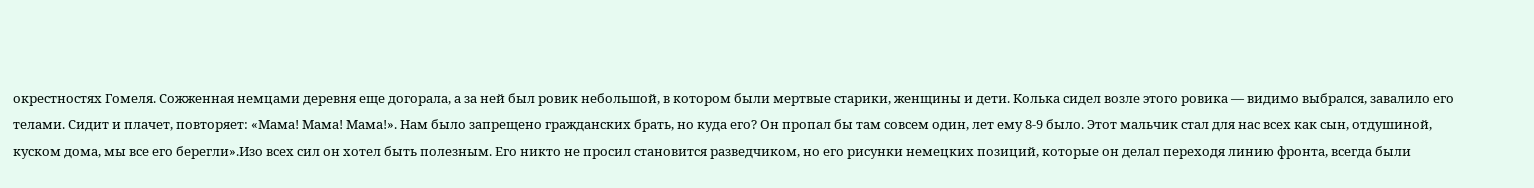окрестностях Гомеля. Сожженная немцами деревня еще догорала, а за ней был ровик небольшой, в котором были мертвые старики, женщины и дети. Колька сидел возле этого ровика — видимо выбрался, завалило его телами. Сидит и плачет, повторяет: «Мама! Мама! Мама!». Нам было запрещено гражданских брать, но куда его? Он пропал бы там совсем один, лет ему 8-9 было. Этот мальчик стал для нас всех как сын, отдушиной, куском дома, мы все его берегли».Изо всех сил он хотел быть полезным. Его никто не просил становится разведчиком, но его рисунки немецких позиций, которые он делал переходя линию фронта, всегда были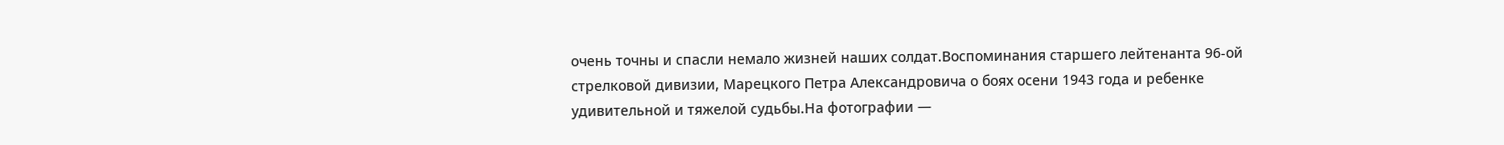очень точны и спасли немало жизней наших солдат.Воспоминания старшего лейтенанта 96-ой стрелковой дивизии, Марецкого Петра Александровича о боях осени 1943 года и ребенке удивительной и тяжелой судьбы.На фотографии —